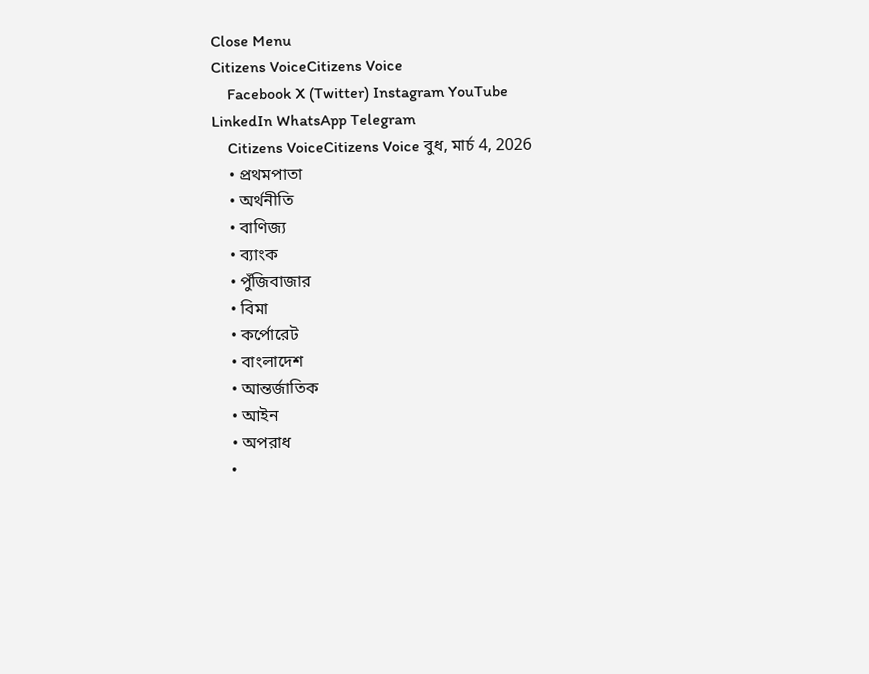Close Menu
Citizens VoiceCitizens Voice
    Facebook X (Twitter) Instagram YouTube LinkedIn WhatsApp Telegram
    Citizens VoiceCitizens Voice বুধ, মার্চ 4, 2026
    • প্রথমপাতা
    • অর্থনীতি
    • বাণিজ্য
    • ব্যাংক
    • পুঁজিবাজার
    • বিমা
    • কর্পোরেট
    • বাংলাদেশ
    • আন্তর্জাতিক
    • আইন
    • অপরাধ
    •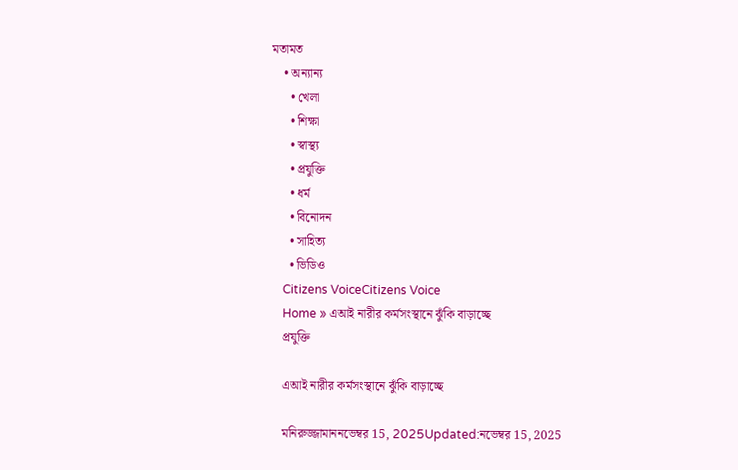মতামত
    • অন্যান্য
      • খেলা
      • শিক্ষা
      • স্বাস্থ্য
      • প্রযুক্তি
      • ধর্ম
      • বিনোদন
      • সাহিত্য
      • ভিডিও
    Citizens VoiceCitizens Voice
    Home » এআই নারীর কর্মসংস্থানে ঝুঁকি বাড়াচ্ছে
    প্রযুক্তি

    এআই নারীর কর্মসংস্থানে ঝুঁকি বাড়াচ্ছে

    মনিরুজ্জামাননভেম্বর 15, 2025Updated:নভেম্বর 15, 2025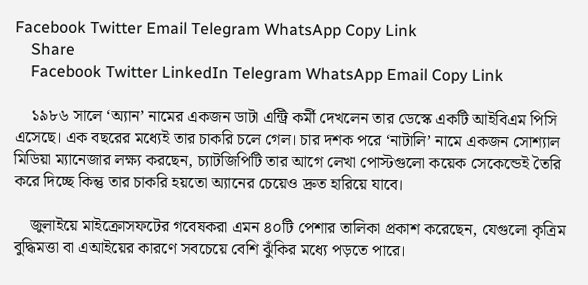Facebook Twitter Email Telegram WhatsApp Copy Link
    Share
    Facebook Twitter LinkedIn Telegram WhatsApp Email Copy Link

    ১৯৮৬ সালে ‘অ্যান’ নামের একজন ডাটা এন্ট্রি কর্মী দেখলেন তার ডেস্কে একটি আইবিএম পিসি এসেছে। এক বছরের মধ্যেই তার চাকরি চলে গেল। চার দশক পরে ‘নাটালি’ নামে একজন সোশ্যাল মিডিয়া ম্যানেজার লক্ষ্য করছেন, চ্যাটজিপিটি তার আগে লেখা পোস্টগুলো কয়েক সেকেন্ডেই তৈরি করে দিচ্ছে কিন্তু তার চাকরি হয়তো অ্যানের চেয়েও দ্রুত হারিয়ে যাবে।

    জুলাইয়ে মাইক্রোসফটের গবেষকরা এমন ৪০টি পেশার তালিকা প্রকাশ করেছেন, যেগুলো কৃত্রিম বুদ্ধিমত্তা বা এআইয়ের কারণে সবচেয়ে বেশি ঝুঁকির মধ্যে পড়তে পারে।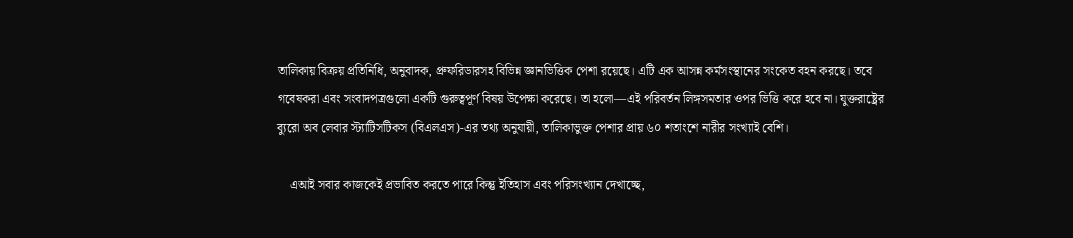তালিকায় বিক্রয় প্রতিনিধি, অনুবাদক, প্রুফরিডারসহ বিভিন্ন জ্ঞানভিত্তিক পেশা রয়েছে। এটি এক আসন্ন কর্মসংস্থানের সংকেত বহন করছে। তবে গবেষকরা এবং সংবাদপত্রগুলো একটি গুরুত্বপূর্ণ বিষয় উপেক্ষা করেছে। তা হলো—এই পরিবর্তন লিঙ্গসমতার ওপর ভিত্তি করে হবে না। যুক্তরাষ্ট্রের ব্যুরো অব লেবার স্ট্যাটিসটিকস (বিএলএস)-এর তথ্য অনুযায়ী, তালিকাভুক্ত পেশার প্রায় ৬০ শতাংশে নারীর সংখ্যাই বেশি।

    এআই সবার কাজকেই প্রভাবিত করতে পারে কিন্তু ইতিহাস এবং পরিসংখ্যান দেখাচ্ছে,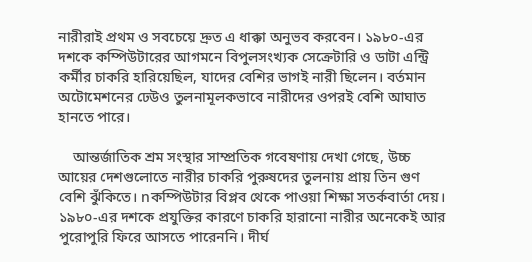নারীরাই প্রথম ও সবচেয়ে দ্রুত এ ধাক্কা অনুভব করবেন। ১৯৮০-এর দশকে কম্পিউটারের আগমনে বিপুলসংখ্যক সেক্রেটারি ও ডাটা এন্ট্রি কর্মীর চাকরি হারিয়েছিল, যাদের বেশির ভাগই নারী ছিলেন। বর্তমান অটোমেশনের ঢেউও তুলনামূলকভাবে নারীদের ওপরই বেশি আঘাত হানতে পারে।

    আন্তর্জাতিক শ্রম সংস্থার সাম্প্রতিক গবেষণায় দেখা গেছে, উচ্চ আয়ের দেশগুলোতে নারীর চাকরি পুরুষদের তুলনায় প্রায় তিন গুণ বেশি ঝুঁকিতে। nকম্পিউটার বিপ্লব থেকে পাওয়া শিক্ষা সতর্কবার্তা দেয়। ১৯৮০-এর দশকে প্রযুক্তির কারণে চাকরি হারানো নারীর অনেকেই আর পুরোপুরি ফিরে আসতে পারেননি। দীর্ঘ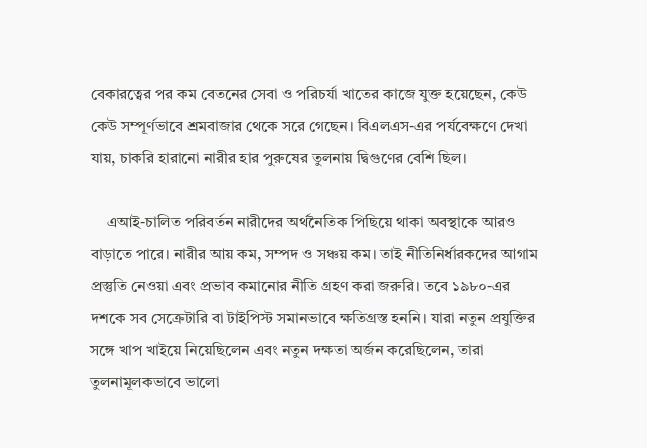বেকারত্বের পর কম বেতনের সেবা ও পরিচর্যা খাতের কাজে যুক্ত হয়েছেন, কেউ কেউ সম্পূর্ণভাবে শ্রমবাজার থেকে সরে গেছেন। বিএলএস-এর পর্যবেক্ষণে দেখা যায়, চাকরি হারানো নারীর হার পুরুষের তুলনায় দ্বিগুণের বেশি ছিল।

    এআই-চালিত পরিবর্তন নারীদের অর্থনৈতিক পিছিয়ে থাকা অবস্থাকে আরও বাড়াতে পারে। নারীর আয় কম, সম্পদ ও সঞ্চয় কম। তাই নীতিনির্ধারকদের আগাম প্রস্তুতি নেওয়া এবং প্রভাব কমানোর নীতি গ্রহণ করা জরুরি। তবে ১৯৮০-এর দশকে সব সেক্রেটারি বা টাইপিস্ট সমানভাবে ক্ষতিগ্রস্ত হননি। যারা নতুন প্রযুক্তির সঙ্গে খাপ খাইয়ে নিয়েছিলেন এবং নতুন দক্ষতা অর্জন করেছিলেন, তারা তুলনামূলকভাবে ভালো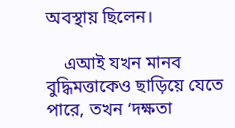অবস্থায় ছিলেন।

    এআই যখন মানব বুদ্ধিমত্তাকেও ছাড়িয়ে যেতে পারে, তখন ‘দক্ষতা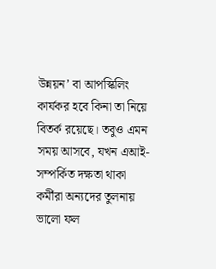উন্নয়ন’ বা আপস্কিলিং কার্যকর হবে কিনা তা নিয়ে বিতর্ক রয়েছে। তবুও এমন সময় আসবে, যখন এআই-সম্পর্কিত দক্ষতা থাকা কর্মীরা অন্যদের তুলনায় ভালো ফল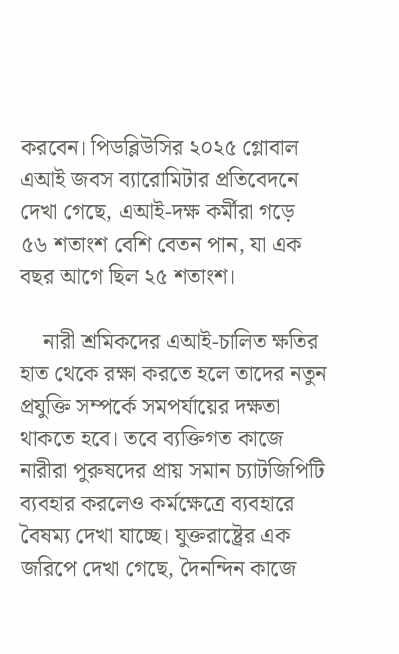করবেন। পিডব্লিউসির ২০২৫ গ্লোবাল এআই জবস ব্যারোমিটার প্রতিবেদনে দেখা গেছে, এআই-দক্ষ কর্মীরা গড়ে ৫৬ শতাংশ বেশি বেতন পান, যা এক বছর আগে ছিল ২৫ শতাংশ।

    নারী শ্রমিকদের এআই-চালিত ক্ষতির হাত থেকে রক্ষা করতে হলে তাদের নতুন প্রযুক্তি সম্পর্কে সমপর্যায়ের দক্ষতা থাকতে হবে। তবে ব্যক্তিগত কাজে নারীরা পুরুষদের প্রায় সমান চ্যাটজিপিটি ব্যবহার করলেও কর্মক্ষেত্রে ব্যবহারে বৈষম্য দেখা যাচ্ছে। যুক্তরাষ্ট্রের এক জরিপে দেখা গেছে, দৈনন্দিন কাজে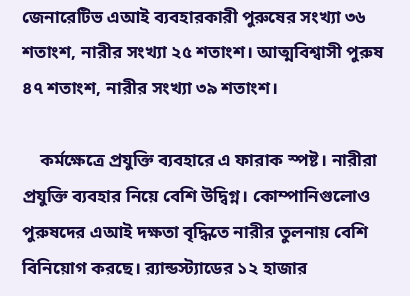জেনারেটিভ এআই ব্যবহারকারী পুরুষের সংখ্যা ৩৬ শতাংশ, নারীর সংখ্যা ২৫ শতাংশ। আত্মবিশ্বাসী পুরুষ ৪৭ শতাংশ, নারীর সংখ্যা ৩৯ শতাংশ।

    কর্মক্ষেত্রে প্রযুক্তি ব্যবহারে এ ফারাক স্পষ্ট। নারীরা প্রযুক্তি ব্যবহার নিয়ে বেশি উদ্বিগ্ন। কোম্পানিগুলোও পুরুষদের এআই দক্ষতা বৃদ্ধিতে নারীর তুলনায় বেশি বিনিয়োগ করছে। র‍্যান্ডস্ট্যাডের ১২ হাজার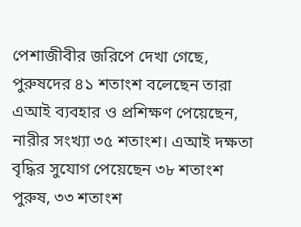পেশাজীবীর জরিপে দেখা গেছে, পুরুষদের ৪১ শতাংশ বলেছেন তারা এআই ব্যবহার ও প্রশিক্ষণ পেয়েছেন, নারীর সংখ্যা ৩৫ শতাংশ। এআই দক্ষতা বৃদ্ধির সুযোগ পেয়েছেন ৩৮ শতাংশ পুরুষ, ৩৩ শতাংশ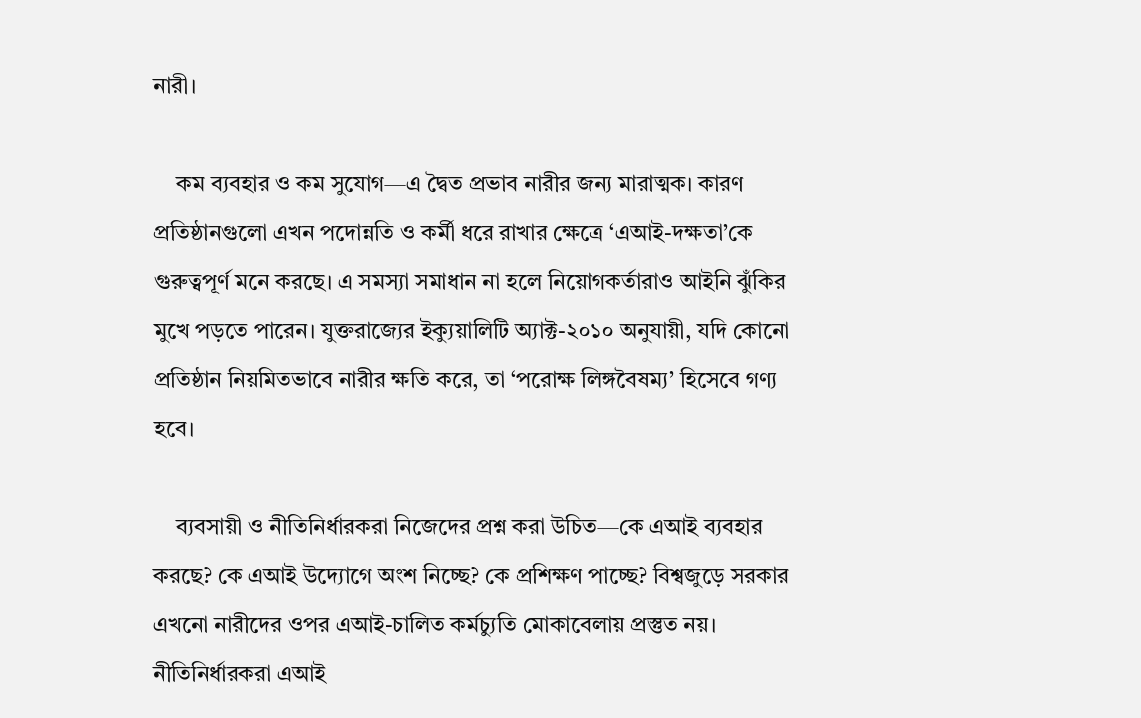নারী।

    কম ব্যবহার ও কম সুযোগ—এ দ্বৈত প্রভাব নারীর জন্য মারাত্মক। কারণ প্রতিষ্ঠানগুলো এখন পদোন্নতি ও কর্মী ধরে রাখার ক্ষেত্রে ‘এআই-দক্ষতা’কে গুরুত্বপূর্ণ মনে করছে। এ সমস্যা সমাধান না হলে নিয়োগকর্তারাও আইনি ঝুঁকির মুখে পড়তে পারেন। যুক্তরাজ্যের ইক্যুয়ালিটি অ্যাক্ট-২০১০ অনুযায়ী, যদি কোনো প্রতিষ্ঠান নিয়মিতভাবে নারীর ক্ষতি করে, তা ‘পরোক্ষ লিঙ্গবৈষম্য’ হিসেবে গণ্য হবে।

    ব্যবসায়ী ও নীতিনির্ধারকরা নিজেদের প্রশ্ন করা উচিত—কে এআই ব্যবহার করছে? কে এআই উদ্যোগে অংশ নিচ্ছে? কে প্রশিক্ষণ পাচ্ছে? বিশ্বজুড়ে সরকার এখনো নারীদের ওপর এআই-চালিত কর্মচ্যুতি মোকাবেলায় প্রস্তুত নয়। নীতিনির্ধারকরা এআই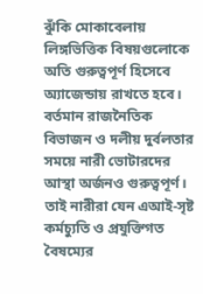ঝুঁকি মোকাবেলায় লিঙ্গভিত্তিক বিষয়গুলোকে অতি গুরুত্বপূর্ণ হিসেবে অ্যাজেন্ডায় রাখতে হবে। বর্তমান রাজনৈতিক বিভাজন ও দলীয় দুর্বলতার সময়ে নারী ভোটারদের আস্থা অর্জনও গুরুত্বপূর্ণ। তাই নারীরা যেন এআই-সৃষ্ট কর্মচ্যুতি ও প্রযুক্তিগত বৈষম্যের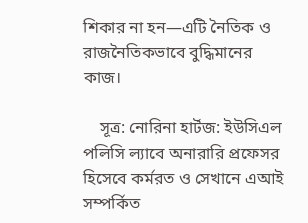শিকার না হন—এটি নৈতিক ও রাজনৈতিকভাবে বুদ্ধিমানের কাজ।

    সূত্র: নোরিনা হার্টজ: ইউসিএল পলিসি ল্যাবে অনারারি প্রফেসর হিসেবে কর্মরত ও সেখানে এআই সম্পর্কিত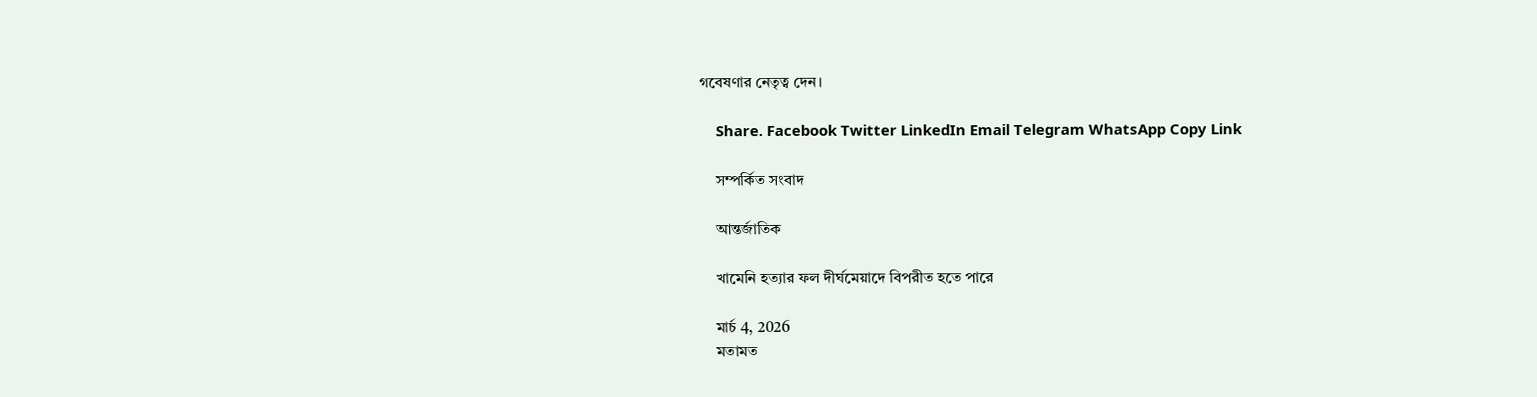গবেষণার নেতৃত্ব দেন।

    Share. Facebook Twitter LinkedIn Email Telegram WhatsApp Copy Link

    সম্পর্কিত সংবাদ

    আন্তর্জাতিক

    খামেনি হত্যার ফল দীর্ঘমেয়াদে বিপরীত হতে পারে

    মার্চ 4, 2026
    মতামত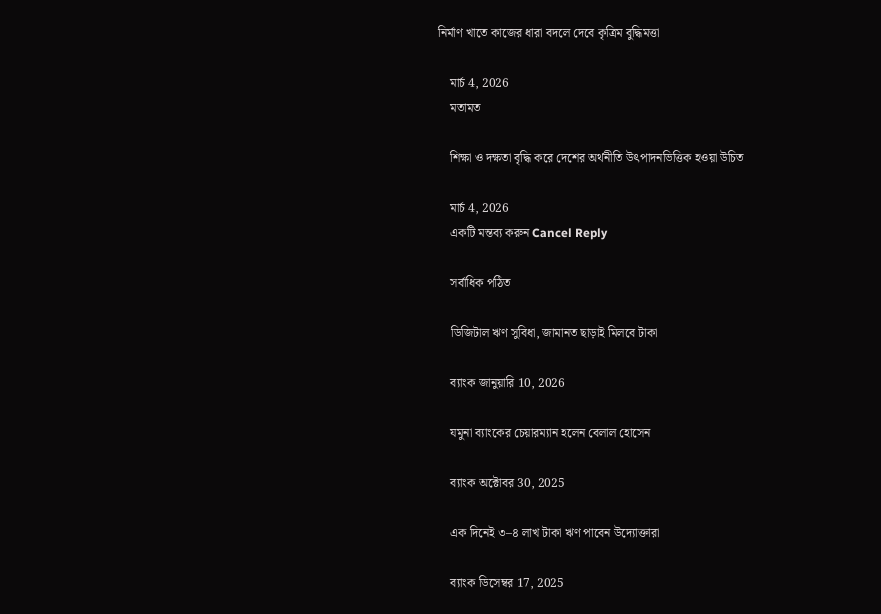নির্মাণ খাতে কাজের ধারা বদলে দেবে কৃত্রিম বুদ্ধিমত্তা

    মার্চ 4, 2026
    মতামত

    শিক্ষা ও দক্ষতা বৃদ্ধি করে দেশের অর্থনীতি উৎপাদনভিত্তিক হওয়া উচিত

    মার্চ 4, 2026
    একটি মন্তব্য করুন Cancel Reply

    সর্বাধিক পঠিত

    ডিজিটাল ঋণ সুবিধা, জামানত ছাড়াই মিলবে টাকা

    ব্যাংক জানুয়ারি 10, 2026

    যমুনা ব্যাংকের চেয়ারম্যান হলেন বেলাল হোসেন

    ব্যাংক অক্টোবর 30, 2025

    এক দিনেই ৩–৪ লাখ টাকা ঋণ পাবেন উদ্যোক্তারা

    ব্যাংক ডিসেম্বর 17, 2025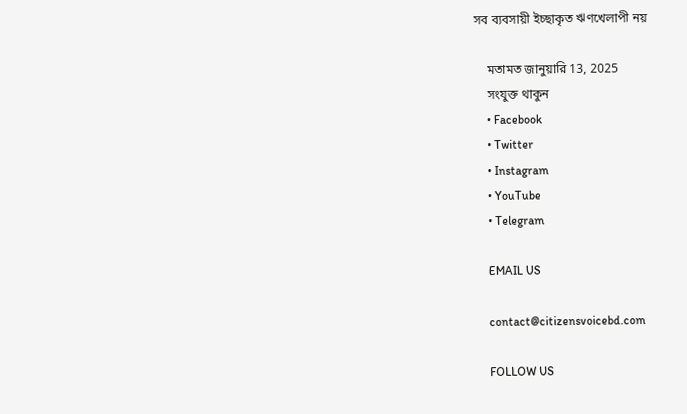সব ব্যবসায়ী ইচ্ছাকৃত ঋণখেলাপী নয়

    মতামত জানুয়ারি 13, 2025
    সংযুক্ত থাকুন
    • Facebook
    • Twitter
    • Instagram
    • YouTube
    • Telegram

    EMAIL US

    contact@citizensvoicebd.com

    FOLLOW US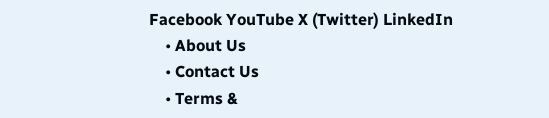Facebook YouTube X (Twitter) LinkedIn
    • About Us
    • Contact Us
    • Terms &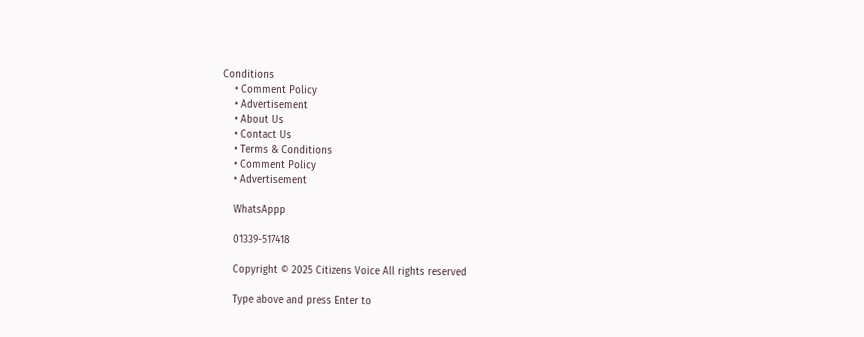Conditions
    • Comment Policy
    • Advertisement
    • About Us
    • Contact Us
    • Terms & Conditions
    • Comment Policy
    • Advertisement

    WhatsAppp

    01339-517418

    Copyright © 2025 Citizens Voice All rights reserved

    Type above and press Enter to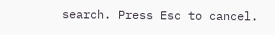search. Press Esc to cancel.